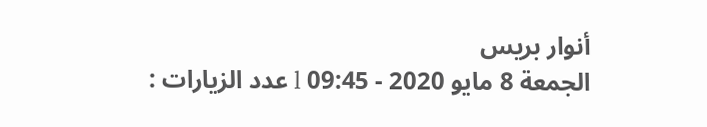أنوار بريس
الجمعة 8 مايو 2020 - 09:45 l عدد الزيارات :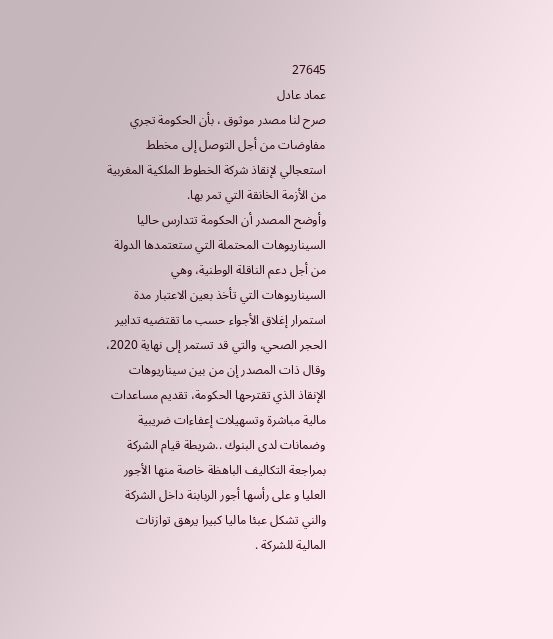27645
عماد عادل
صرح لنا مصدر موثوق ، بأن الحكومة تجري مفاوضات من أجل التوصل إلى مخطط استعجالي لإنقاذ شركة الخطوط الملكية المغربية من الأزمة الخانقة التي تمر بها.
وأوضح المصدر أن الحكومة تتدارس حاليا السيناريوهات المحتملة التي ستعتمدها الدولة من أجل دعم الناقلة الوطنية، وهي السيناريوهات التي تأخذ بعين الاعتبار مدة استمرار إغلاق الأجواء حسب ما تقتضيه تدابير الحجر الصحي، والتي قد تستمر إلى نهاية 2020،
وقال ذات المصدر إن من بين سيناريوهات الإنقاذ الذي تقترحها الحكومة، تقديم مساعدات مالية مباشرة وتسهيلات إعفاءات ضريبية وضمانات لدى البنوك ..شريطة قيام الشركة بمراجعة التكاليف الباهظة خاصة منها الأجور العليا و على رأسها أجور الربابنة داخل الشركة والني تشكل عبئا ماليا كبيرا يرهق توازنات المالية للشركة .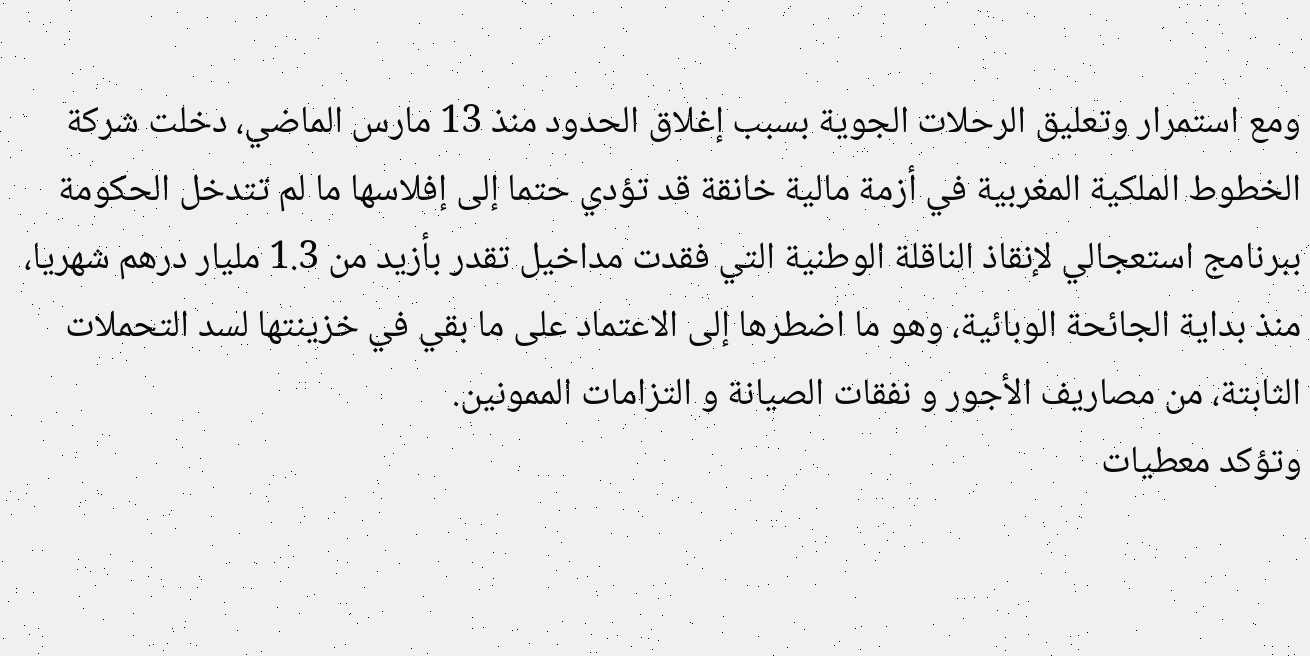ومع استمرار وتعليق الرحلات الجوية بسبب إغلاق الحدود منذ 13 مارس الماضي، دخلت شركة الخطوط الملكية المغربية في أزمة مالية خانقة قد تؤدي حتما إلى إفلاسها ما لم تتدخل الحكومة ببرنامج استعجالي لإنقاذ الناقلة الوطنية التي فقدت مداخيل تقدر بأزيد من 1.3 مليار درهم شهريا، منذ بداية الجائحة الوبائية، وهو ما اضطرها إلى الاعتماد على ما بقي في خزينتها لسد التحملات الثابتة، من مصاريف الأجور و نفقات الصيانة و التزامات الممونين.
وتؤكد معطيات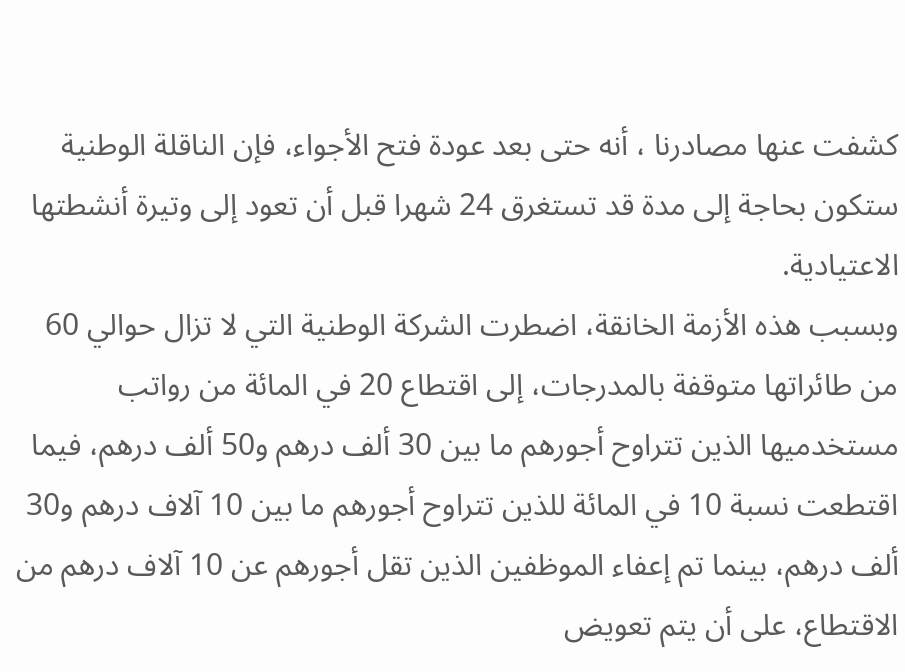كشفت عنها مصادرنا ، أنه حتى بعد عودة فتح الأجواء، فإن الناقلة الوطنية ستكون بحاجة إلى مدة قد تستغرق 24 شهرا قبل أن تعود إلى وتيرة أنشطتها الاعتيادية.
وبسبب هذه الأزمة الخانقة، اضطرت الشركة الوطنية التي لا تزال حوالي 60 من طائراتها متوقفة بالمدرجات، إلى اقتطاع 20 في المائة من رواتب مستخدميها الذين تتراوح أجورهم ما بين 30 ألف درهم و50 ألف درهم، فيما اقتطعت نسبة 10 في المائة للذين تتراوح أجورهم ما بين 10 آلاف درهم و30 ألف درهم، بينما تم إعفاء الموظفين الذين تقل أجورهم عن 10 آلاف درهم من الاقتطاع، على أن يتم تعويض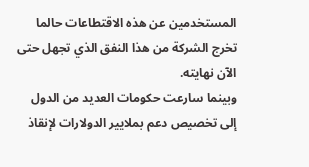المستخدمين عن هذه الاقتطاعات حالما تخرج الشركة من هذا النفق الذي تجهل حتى الآن نهايته.
وبينما سارعت حكومات العديد من الدول إلى تخصيص دعم بملايير الدولارات لإنقاذ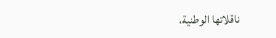ناقلاتها الوطنية،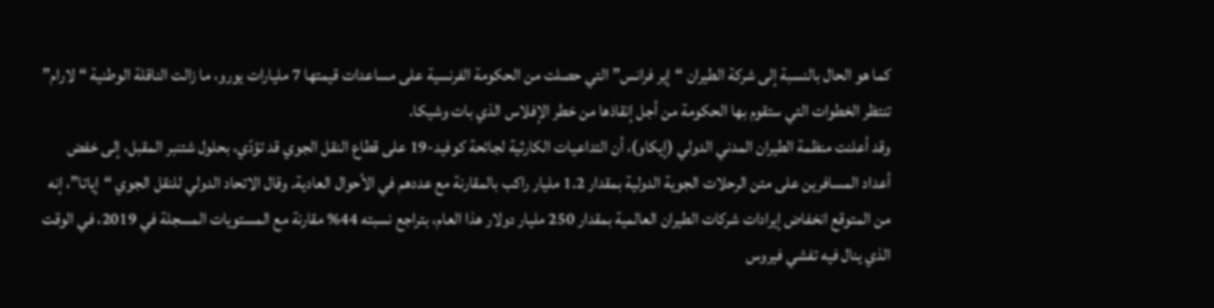كما هو الحال بالنسبة إلى شركة الطيران “إير فرانس” التي حصلت من الحكومة الفرنسية على مساعدات قيمتها 7 مليارات يورو، ما زالت الناقلة الوطنية “لارام” تنتظر الخطوات التي ستقوم بها الحكومة من أجل إنقاذها من خطر الإفلاس الذي بات وشيكا.
وقد أعلنت منظمة الطيران المدني الدولي (إيكاو)، أن التداعيات الكارثية لجائحة كوفيد-19 على قطاع النقل الجوي قد تؤدّي، بحلول شتنبر المقبل، إلى خفض أعداد المسافرين على متن الرحلات الجوية الدولية بمقدار 1.2 مليار راكب بالمقارنة مع عددهم في الأحوال العادية. وقال الاتحاد الدولي للنقل الجوي “إياتا”، إنه من المتوقع انخفاض إيرادات شركات الطيران العالمية بمقدار 250 مليار دولار هذا العام، بتراجع نسبته 44% مقارنة مع المستويات المسجلة في 2019، في الوقت الذي ينال فيه تفشي فيروس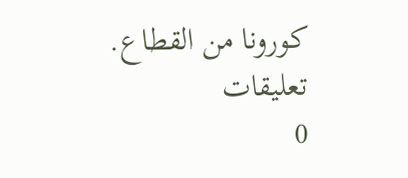كورونا من القطاع.
تعليقات
0